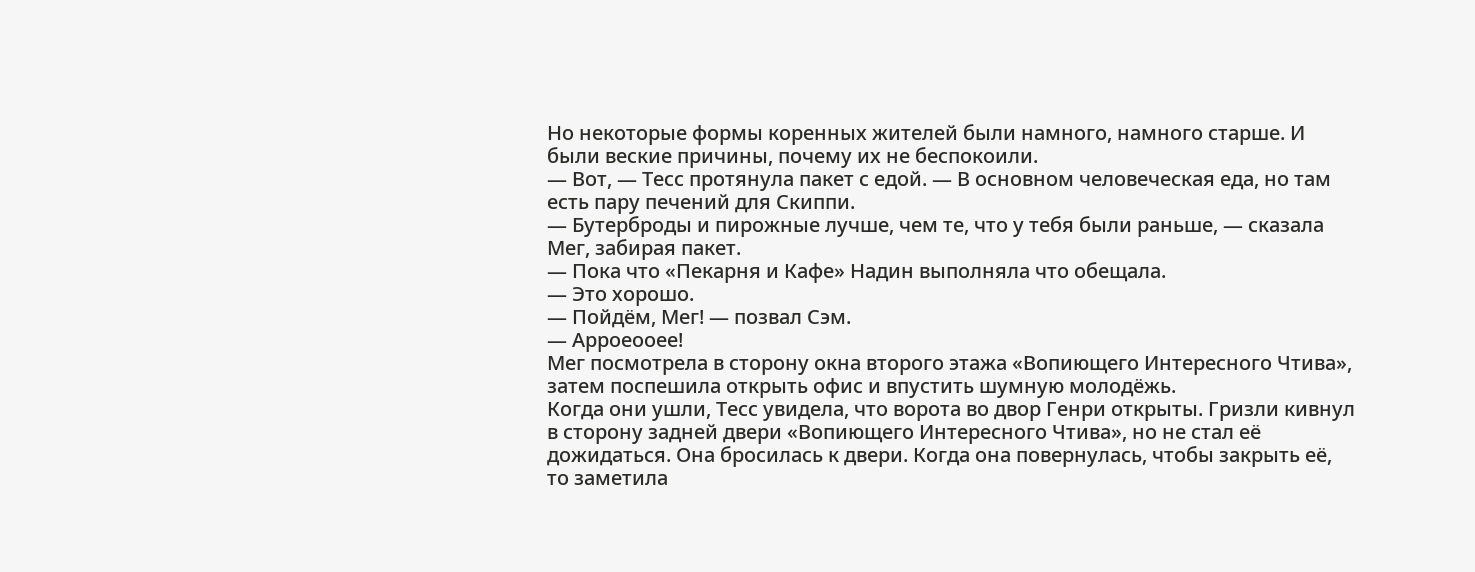Но некоторые формы коренных жителей были намного, намного старше. И были веские причины, почему их не беспокоили.
— Вот, — Тесс протянула пакет с едой. — В основном человеческая еда, но там есть пару печений для Скиппи.
— Бутерброды и пирожные лучше, чем те, что у тебя были раньше, — сказала Мег, забирая пакет.
— Пока что «Пекарня и Кафе» Надин выполняла что обещала.
— Это хорошо.
— Пойдём, Мег! — позвал Сэм.
— Арроеооее!
Мег посмотрела в сторону окна второго этажа «Вопиющего Интересного Чтива», затем поспешила открыть офис и впустить шумную молодёжь.
Когда они ушли, Тесс увидела, что ворота во двор Генри открыты. Гризли кивнул в сторону задней двери «Вопиющего Интересного Чтива», но не стал её дожидаться. Она бросилась к двери. Когда она повернулась, чтобы закрыть её, то заметила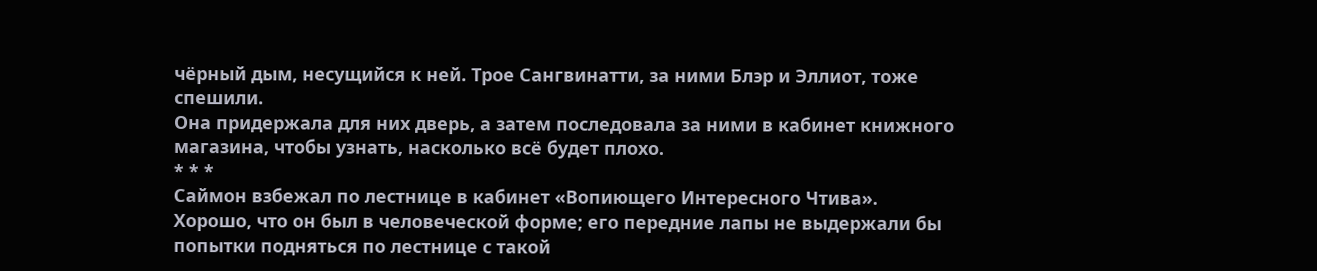чёрный дым, несущийся к ней. Трое Сангвинатти, за ними Блэр и Эллиот, тоже спешили.
Она придержала для них дверь, а затем последовала за ними в кабинет книжного магазина, чтобы узнать, насколько всё будет плохо.
* * *
Саймон взбежал по лестнице в кабинет «Вопиющего Интересного Чтива».
Хорошо, что он был в человеческой форме; его передние лапы не выдержали бы попытки подняться по лестнице с такой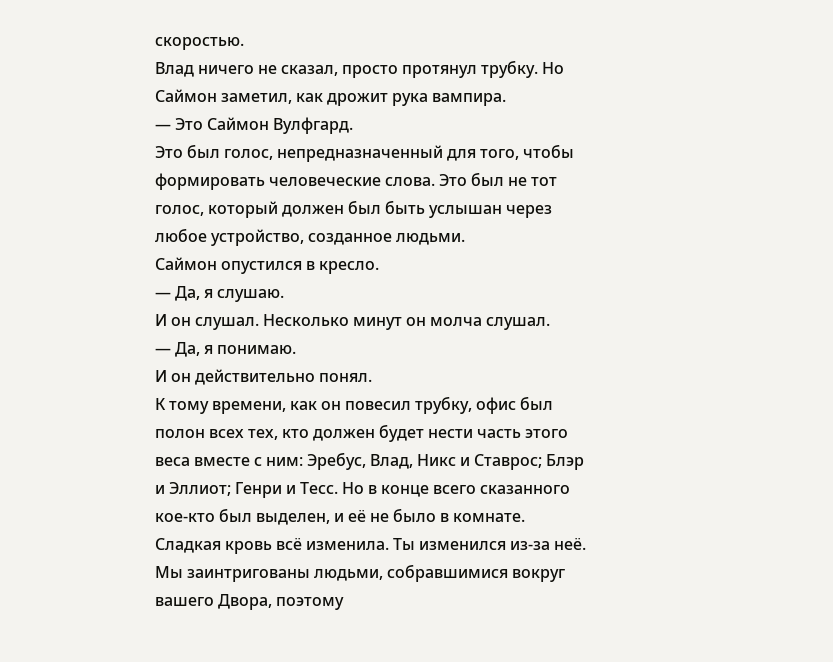скоростью.
Влад ничего не сказал, просто протянул трубку. Но Саймон заметил, как дрожит рука вампира.
— Это Саймон Вулфгард.
Это был голос, непредназначенный для того, чтобы формировать человеческие слова. Это был не тот голос, который должен был быть услышан через любое устройство, созданное людьми.
Саймон опустился в кресло.
— Да, я слушаю.
И он слушал. Несколько минут он молча слушал.
— Да, я понимаю.
И он действительно понял.
К тому времени, как он повесил трубку, офис был полон всех тех, кто должен будет нести часть этого веса вместе с ним: Эребус, Влад, Никс и Ставрос; Блэр и Эллиот; Генри и Тесс. Но в конце всего сказанного кое-кто был выделен, и её не было в комнате.
Сладкая кровь всё изменила. Ты изменился из-за неё. Мы заинтригованы людьми, собравшимися вокруг вашего Двора, поэтому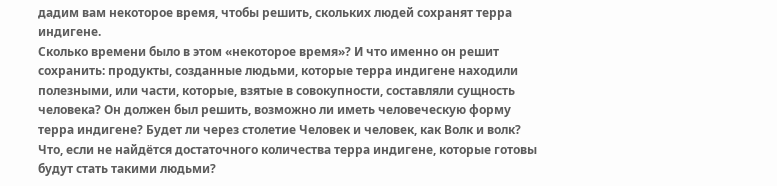дадим вам некоторое время, чтобы решить, скольких людей сохранят терра индигене.
Сколько времени было в этом «некоторое время»? И что именно он решит сохранить: продукты, созданные людьми, которые терра индигене находили полезными, или части, которые, взятые в совокупности, составляли сущность человека? Он должен был решить, возможно ли иметь человеческую форму терра индигене? Будет ли через столетие Человек и человек, как Волк и волк? Что, если не найдётся достаточного количества терра индигене, которые готовы будут стать такими людьми?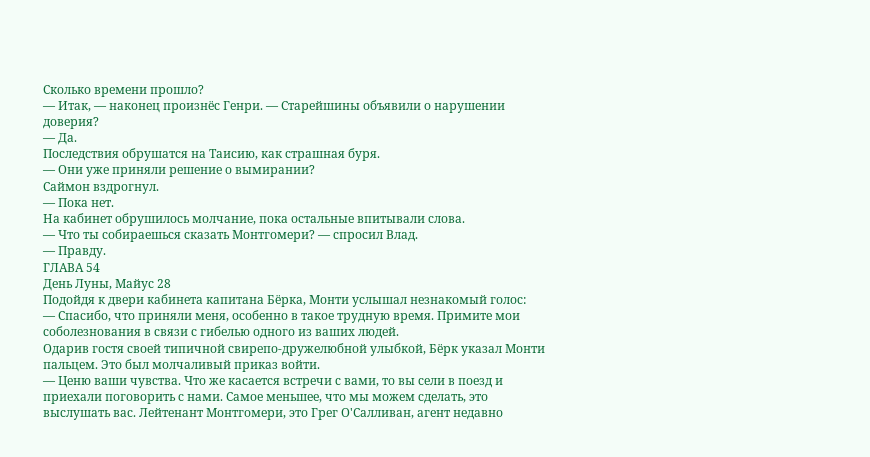Сколько времени прошло?
— Итак, — наконец произнёс Генри. — Старейшины объявили о нарушении доверия?
— Да.
Последствия обрушатся на Таисию, как страшная буря.
— Они уже приняли решение о вымирании?
Саймон вздрогнул.
— Пока нет.
На кабинет обрушилось молчание, пока остальные впитывали слова.
— Что ты собираешься сказать Монтгомери? — спросил Влад.
— Правду.
ГЛАВА 54
День Луны, Майус 28
Подойдя к двери кабинета капитана Бёрка, Монти услышал незнакомый голос:
— Спасибо, что приняли меня, особенно в такое трудную время. Примите мои соболезнования в связи с гибелью одного из ваших людей.
Одарив гостя своей типичной свирепо-дружелюбной улыбкой, Бёрк указал Монти пальцем. Это был молчаливый приказ войти.
— Ценю ваши чувства. Что же касается встречи с вами, то вы сели в поезд и приехали поговорить с нами. Самое меньшее, что мы можем сделать, это выслушать вас. Лейтенант Монтгомери, это Грег О'Салливан, агент недавно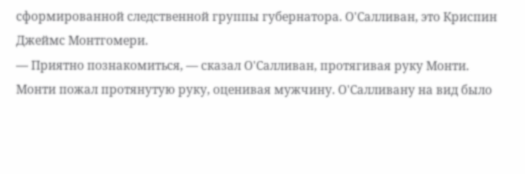сформированной следственной группы губернатора. О'Салливан, это Криспин Джеймс Монтгомери.
— Приятно познакомиться, — сказал О'Салливан, протягивая руку Монти.
Монти пожал протянутую руку, оценивая мужчину. О'Салливану на вид было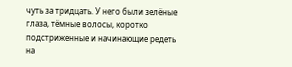чуть за тридцать. У него были зелёные глаза, тёмные волосы, коротко подстриженные и начинающие редеть на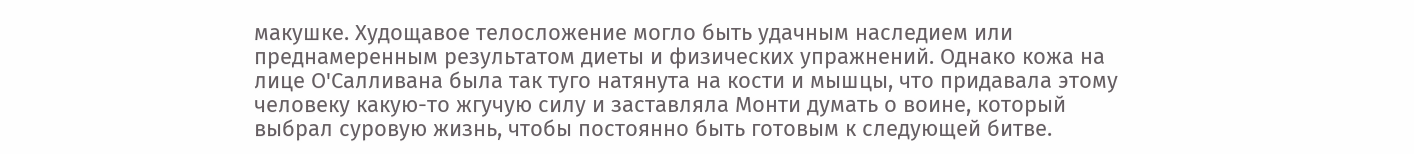макушке. Худощавое телосложение могло быть удачным наследием или преднамеренным результатом диеты и физических упражнений. Однако кожа на лице О'Салливана была так туго натянута на кости и мышцы, что придавала этому человеку какую-то жгучую силу и заставляла Монти думать о воине, который выбрал суровую жизнь, чтобы постоянно быть готовым к следующей битве.